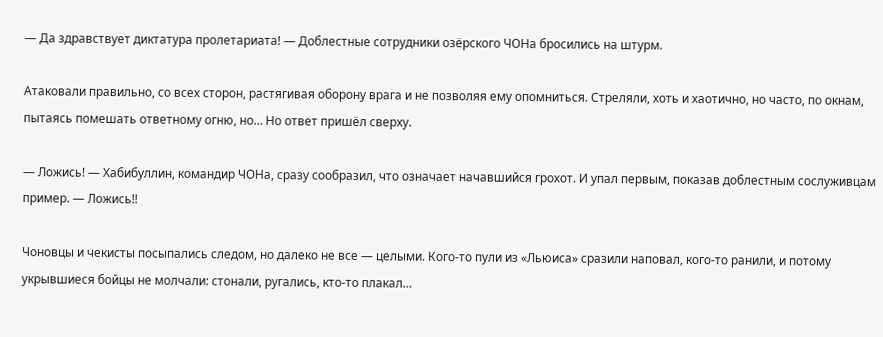— Да здравствует диктатура пролетариата! — Доблестные сотрудники озёрского ЧОНа бросились на штурм.

Атаковали правильно, со всех сторон, растягивая оборону врага и не позволяя ему опомниться. Стреляли, хоть и хаотично, но часто, по окнам, пытаясь помешать ответному огню, но… Но ответ пришёл сверху.

— Ложись! — Хабибуллин, командир ЧОНа, сразу сообразил, что означает начавшийся грохот. И упал первым, показав доблестным сослуживцам пример. — Ложись!!

Чоновцы и чекисты посыпались следом, но далеко не все — целыми. Кого-то пули из «Льюиса» сразили наповал, кого-то ранили, и потому укрывшиеся бойцы не молчали: стонали, ругались, кто-то плакал…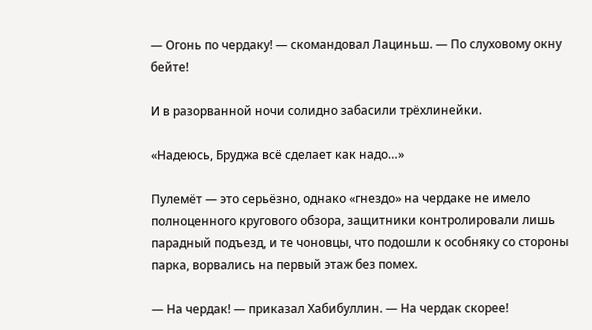— Огонь по чердаку! — скомандовал Лациньш. — По слуховому окну бейте!

И в разорванной ночи солидно забасили трёхлинейки.

«Надеюсь, Бруджа всё сделает как надо…»

Пулемёт — это серьёзно, однако «гнездо» на чердаке не имело полноценного кругового обзора, защитники контролировали лишь парадный подъезд, и те чоновцы, что подошли к особняку со стороны парка, ворвались на первый этаж без помех.

— На чердак! — приказал Хабибуллин. — На чердак скорее!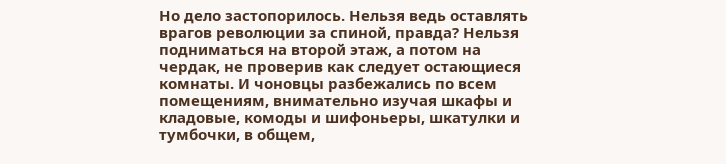Но дело застопорилось. Нельзя ведь оставлять врагов революции за спиной, правда? Нельзя подниматься на второй этаж, а потом на чердак, не проверив как следует остающиеся комнаты. И чоновцы разбежались по всем помещениям, внимательно изучая шкафы и кладовые, комоды и шифоньеры, шкатулки и тумбочки, в общем,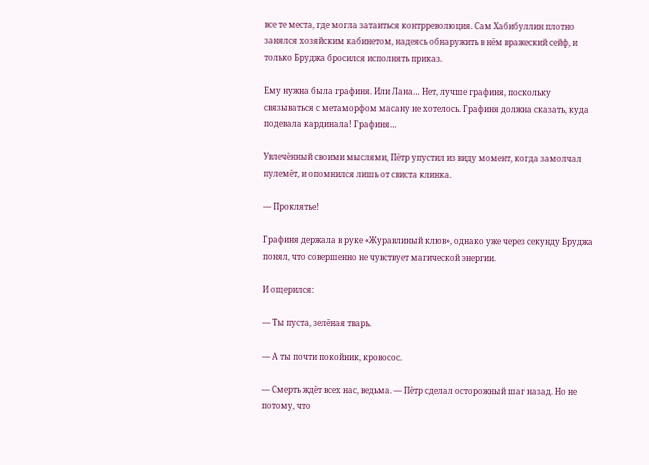все те места, где могла затаиться контрреволюция. Сам Хабибуллин плотно занялся хозяйским кабинетом, надеясь обнаружить в нём вражеский сейф, и только Бруджа бросился исполнять приказ.

Ему нужна была графиня. Или Лана… Нет, лучше графиня, поскольку связываться с метаморфом масану не хотелось. Графиня должна сказать, куда подевала кардинала! Графиня…

Увлечённый своими мыслями, Пётр упустил из виду момент, когда замолчал пулемёт, и опомнился лишь от свиста клинка.

— Проклятье!

Графиня держала в руке «Журавлиный клюв», однако уже через секунду Бруджа понял, что совершенно не чувствует магической энергии.

И ощерился:

— Ты пуста, зелёная тварь.

— А ты почти покойник, кровосос.

— Смерть ждёт всех нас, ведьма. — Пётр сделал осторожный шаг назад. Но не потому, что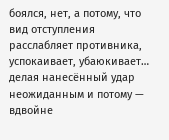боялся, нет, а потому, что вид отступления расслабляет противника, успокаивает, убаюкивает… делая нанесённый удар неожиданным и потому — вдвойне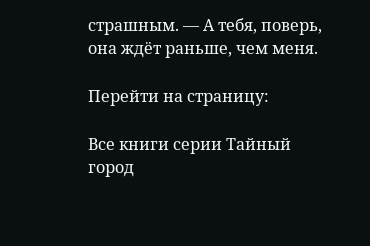страшным. — А тебя, поверь, она ждёт раньше, чем меня.

Перейти на страницу:

Все книги серии Тайный город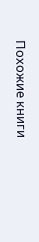Похожие книги